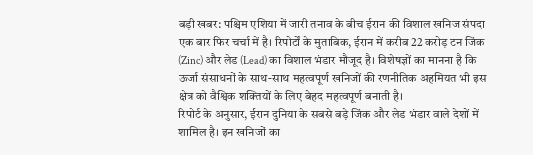बड़ी खबर: पश्चिम एशिया में जारी तनाव के बीच ईरान की विशाल खनिज संपदा एक बार फिर चर्चा में है। रिपोर्टों के मुताबिक, ईरान में करीब 22 करोड़ टन जिंक (Zinc) और लेड (Lead) का विशाल भंडार मौजूद है। विशेषज्ञों का मानना है कि ऊर्जा संसाधनों के साथ-साथ महत्वपूर्ण खनिजों की रणनीतिक अहमियत भी इस क्षेत्र को वैश्विक शक्तियों के लिए बेहद महत्वपूर्ण बनाती है।
रिपोर्ट के अनुसार, ईरान दुनिया के सबसे बड़े जिंक और लेड भंडार वाले देशों में शामिल है। इन खनिजों का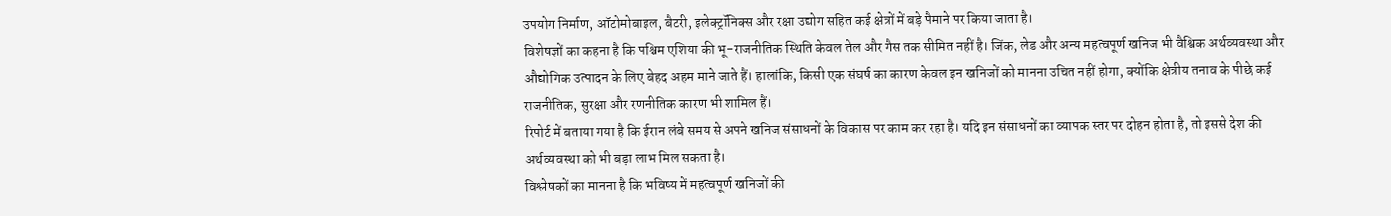उपयोग निर्माण, ऑटोमोबाइल, बैटरी, इलेक्ट्रॉनिक्स और रक्षा उद्योग सहित कई क्षेत्रों में बड़े पैमाने पर किया जाता है।
विशेषज्ञों का कहना है कि पश्चिम एशिया की भू-राजनीतिक स्थिति केवल तेल और गैस तक सीमित नहीं है। जिंक, लेड और अन्य महत्वपूर्ण खनिज भी वैश्विक अर्थव्यवस्था और औद्योगिक उत्पादन के लिए बेहद अहम माने जाते हैं। हालांकि, किसी एक संघर्ष का कारण केवल इन खनिजों को मानना उचित नहीं होगा, क्योंकि क्षेत्रीय तनाव के पीछे कई राजनीतिक, सुरक्षा और रणनीतिक कारण भी शामिल हैं।
रिपोर्ट में बताया गया है कि ईरान लंबे समय से अपने खनिज संसाधनों के विकास पर काम कर रहा है। यदि इन संसाधनों का व्यापक स्तर पर दोहन होता है, तो इससे देश की अर्थव्यवस्था को भी बड़ा लाभ मिल सकता है।
विश्लेषकों का मानना है कि भविष्य में महत्वपूर्ण खनिजों की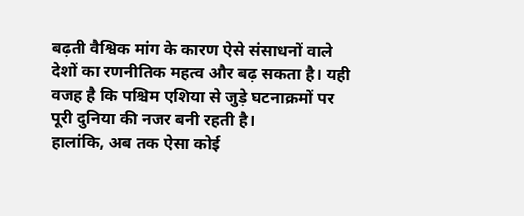बढ़ती वैश्विक मांग के कारण ऐसे संसाधनों वाले देशों का रणनीतिक महत्व और बढ़ सकता है। यही वजह है कि पश्चिम एशिया से जुड़े घटनाक्रमों पर पूरी दुनिया की नजर बनी रहती है।
हालांकि, अब तक ऐसा कोई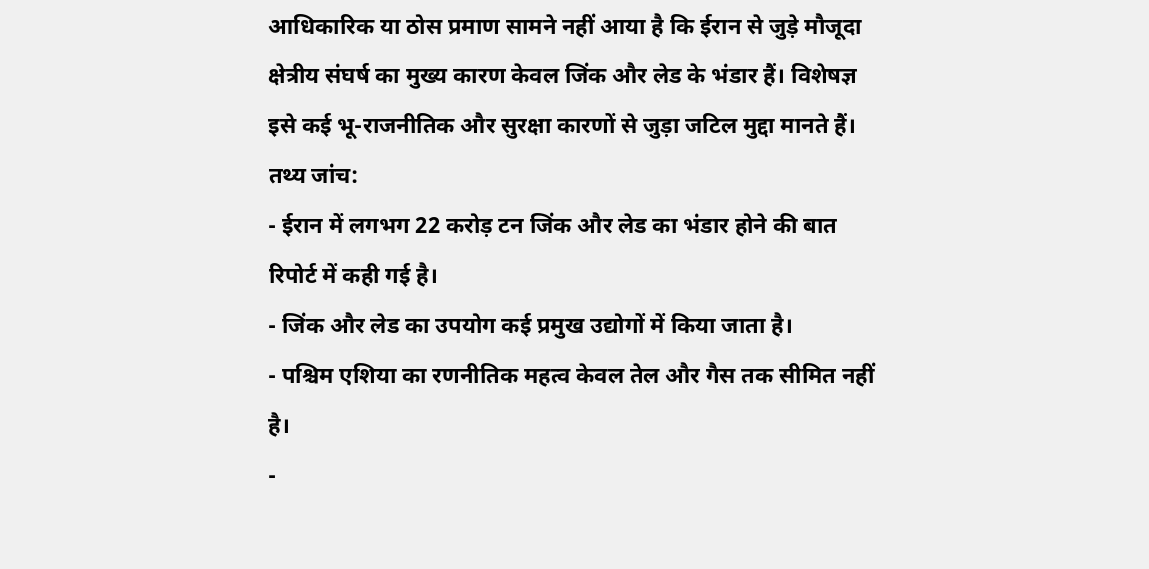आधिकारिक या ठोस प्रमाण सामने नहीं आया है कि ईरान से जुड़े मौजूदा क्षेत्रीय संघर्ष का मुख्य कारण केवल जिंक और लेड के भंडार हैं। विशेषज्ञ इसे कई भू-राजनीतिक और सुरक्षा कारणों से जुड़ा जटिल मुद्दा मानते हैं।
तथ्य जांच:
- ईरान में लगभग 22 करोड़ टन जिंक और लेड का भंडार होने की बात रिपोर्ट में कही गई है।
- जिंक और लेड का उपयोग कई प्रमुख उद्योगों में किया जाता है।
- पश्चिम एशिया का रणनीतिक महत्व केवल तेल और गैस तक सीमित नहीं है।
-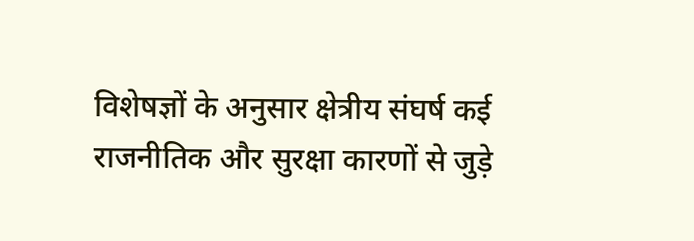विशेषज्ञों के अनुसार क्षेत्रीय संघर्ष कई राजनीतिक और सुरक्षा कारणों से जुड़े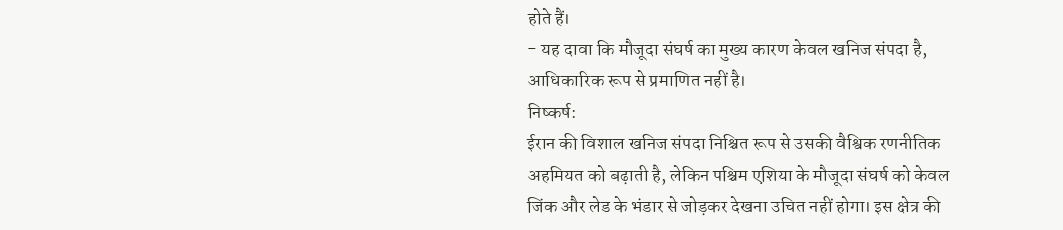होते हैं।
- यह दावा कि मौजूदा संघर्ष का मुख्य कारण केवल खनिज संपदा है, आधिकारिक रूप से प्रमाणित नहीं है।
निष्कर्ष:
ईरान की विशाल खनिज संपदा निश्चित रूप से उसकी वैश्विक रणनीतिक अहमियत को बढ़ाती है, लेकिन पश्चिम एशिया के मौजूदा संघर्ष को केवल जिंक और लेड के भंडार से जोड़कर देखना उचित नहीं होगा। इस क्षेत्र की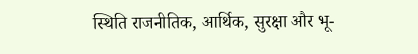स्थिति राजनीतिक, आर्थिक, सुरक्षा और भू-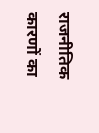राजनीतिक कारणों का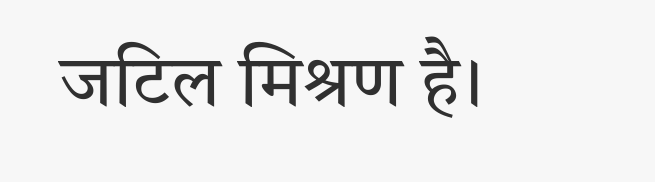जटिल मिश्रण है।